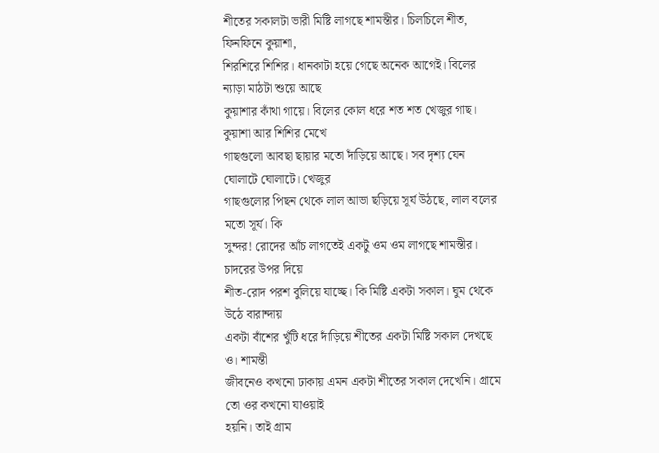শীতের সকালটা ভারী মিষ্টি লাগছে শামন্তীর। চিলচিলে শীত, ফিনফিনে কুয়াশা,
শিরশিরে শিশির। ধানকাটা হয়ে গেছে অনেক আগেই। বিলের ন্যাড়া মাঠটা শুয়ে আছে
কুয়াশার কাঁথা গায়ে। বিলের কোল ধরে শত শত খেজুর গাছ। কুয়াশা আর শিশির মেখে
গাছগুলো আবছা ছায়ার মতো দাঁড়িয়ে আছে। সব দৃশ্য যেন ঘোলাটে ঘোলাটে। খেজুর
গাছগুলোর পিছন থেকে লাল আভা ছড়িয়ে সূর্য উঠছে, লাল বলের মতো সূর্য। কি
সুন্দর! রোদের আঁচ লাগতেই একটু ওম ওম লাগছে শামন্তীর। চাদরের উপর দিয়ে
শীত-রোদ পরশ বুলিয়ে যাচ্ছে। কি মিষ্টি একটা সকাল। ঘুম থেকে উঠে বারান্দায়
একটা বাঁশের খুঁটি ধরে দাঁড়িয়ে শীতের একটা মিষ্টি সকাল দেখছে ও। শামন্তী
জীবনেও কখনো ঢাকায় এমন একটা শীতের সকাল দেখেনি। গ্রামে তো ওর কখনো যাওয়াই
হয়নি। তাই গ্রাম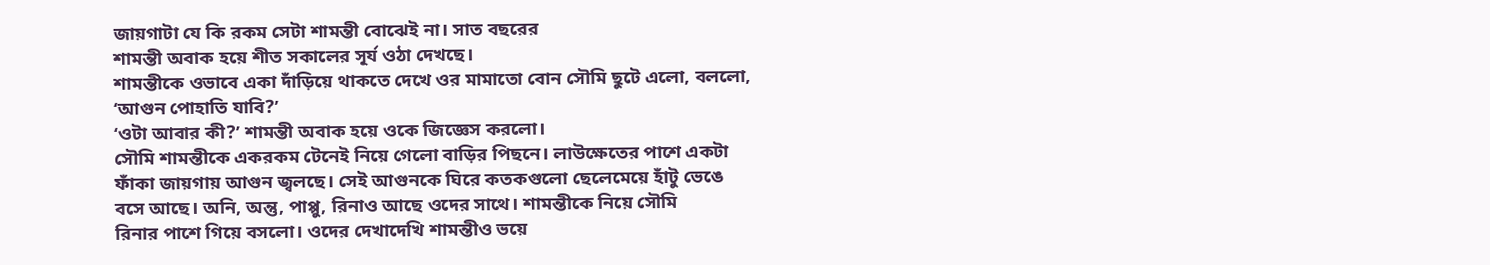জায়গাটা যে কি রকম সেটা শামন্তী বোঝেই না। সাত বছরের
শামন্তী অবাক হয়ে শীত সকালের সূর্য ওঠা দেখছে।
শামন্তীকে ওভাবে একা দাঁড়িয়ে থাকতে দেখে ওর মামাতো বোন সৌমি ছুটে এলো, বললো,
‘আগুন পোহাতি যাবি?’
‘ওটা আবার কী?’ শামন্তী অবাক হয়ে ওকে জিজ্ঞেস করলো।
সৌমি শামন্তীকে একরকম টেনেই নিয়ে গেলো বাড়ির পিছনে। লাউক্ষেতের পাশে একটা
ফাঁকা জায়গায় আগুন জ্বলছে। সেই আগুনকে ঘিরে কতকগুলো ছেলেমেয়ে হাঁটু ভেঙে
বসে আছে। অনি, অন্তু, পাপ্পু, রিনাও আছে ওদের সাথে। শামন্তীকে নিয়ে সৌমি
রিনার পাশে গিয়ে বসলো। ওদের দেখাদেখি শামন্তীও ভয়ে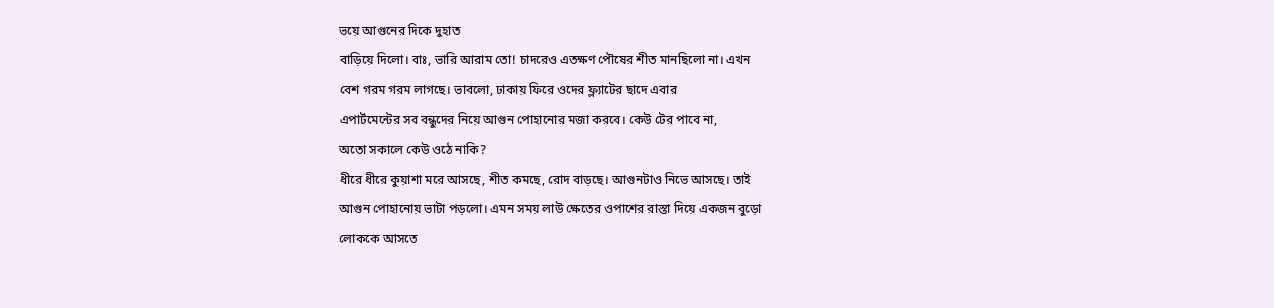ভয়ে আগুনের দিকে দুহাত
বাড়িয়ে দিলো। বাঃ, ভারি আরাম তো! চাদরেও এতক্ষণ পৌষের শীত মানছিলো না। এখন
বেশ গরম গরম লাগছে। ভাবলো, ঢাকায় ফিরে ওদের ফ্ল্যাটের ছাদে এবার
এপার্টমেন্টের সব বন্ধুদের নিয়ে আগুন পোহানোর মজা করবে। কেউ টের পাবে না,
অতো সকালে কেউ ওঠে নাকি?
ধীরে ধীরে কুয়াশা মরে আসছে, শীত কমছে, রোদ বাড়ছে। আগুনটাও নিভে আসছে। তাই
আগুন পোহানোয় ভাটা পড়লো। এমন সময় লাউ ক্ষেতের ওপাশের রাস্তা দিয়ে একজন বুড়ো
লোককে আসতে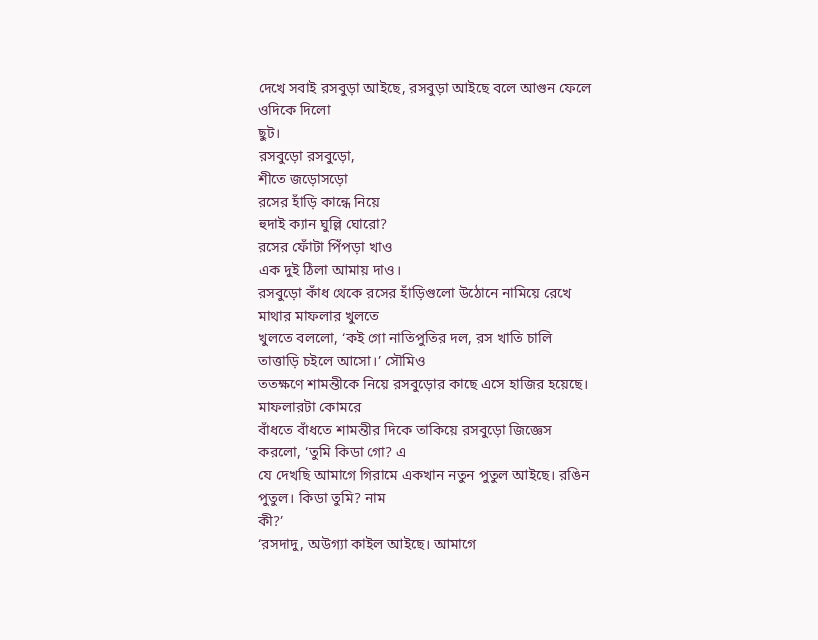দেখে সবাই রসবুড়া আইছে, রসবুড়া আইছে বলে আগুন ফেলে ওদিকে দিলো
ছুট।
রসবুড়ো রসবুড়ো,
শীতে জড়োসড়ো
রসের হাঁড়ি কান্ধে নিয়ে
হুদাই ক্যান ঘুল্লি ঘোরো?
রসের ফোঁটা পিঁপড়া খাও
এক দুই ঠিলা আমায় দাও।
রসবুড়ো কাঁধ থেকে রসের হাঁড়িগুলো উঠোনে নামিয়ে রেখে মাথার মাফলার খুলতে
খুলতে বললো, ‘কই গো নাতিপুতির দল, রস খাতি চালি তাত্তাড়ি চইলে আসো।’ সৌমিও
ততক্ষণে শামন্তীকে নিয়ে রসবুড়োর কাছে এসে হাজির হয়েছে। মাফলারটা কোমরে
বাঁধতে বাঁধতে শামন্তীর দিকে তাকিয়ে রসবুড়ো জিজ্ঞেস করলো, ‘তুমি কিডা গো? এ
যে দেখছি আমাগে গিরামে একখান নতুন পুতুল আইছে। রঙিন পুতুল। কিডা তুমি? নাম
কী?’
‘রসদাদু, অউগ্যা কাইল আইছে। আমাগে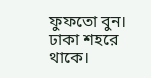ফুফতো বুন। ঢাকা শহরে থাকে।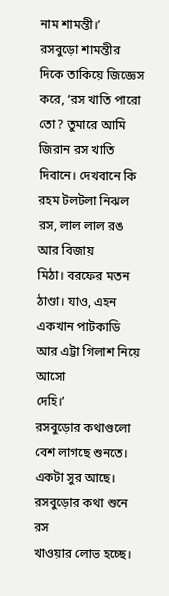নাম শামন্তী।’
রসবুড়ো শামন্তীর দিকে তাকিয়ে জিজ্ঞেস করে, ‘রস খাতি পারো তো? তুমারে আমি
জিরান রস খাতি দিবানে। দেখবানে কি রহম টলটলা নিঝল রস, লাল লাল রঙ আর বিজায়
মিঠা। বরফের মতন ঠাণ্ডা। যাও, এহন একখান পাটকাডি আর এট্টা গিলাশ নিয়ে আসো
দেহি।’
রসবুড়োর কথাগুলো বেশ লাগছে শুনতে। একটা সুর আছে। রসবুড়োর কথা শুনে রস
খাওয়ার লোভ হচ্ছে।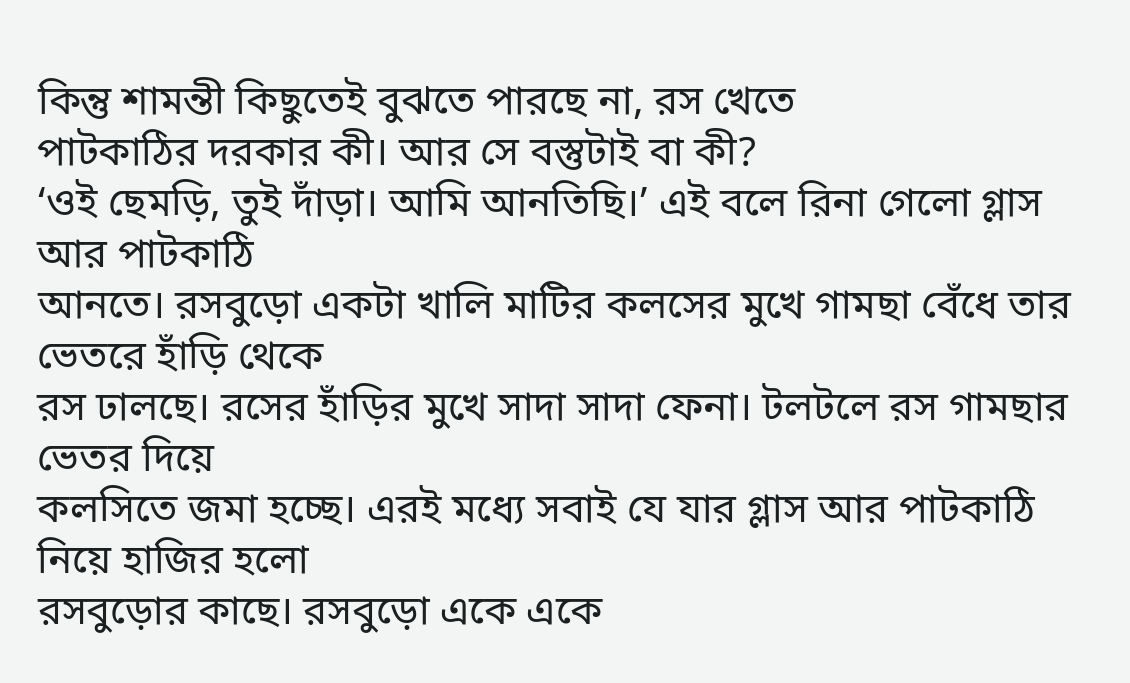কিন্তু শামন্তী কিছুতেই বুঝতে পারছে না, রস খেতে
পাটকাঠির দরকার কী। আর সে বস্তুটাই বা কী?
‘ওই ছেমড়ি, তুই দাঁড়া। আমি আনতিছি।’ এই বলে রিনা গেলো গ্লাস আর পাটকাঠি
আনতে। রসবুড়ো একটা খালি মাটির কলসের মুখে গামছা বেঁধে তার ভেতরে হাঁড়ি থেকে
রস ঢালছে। রসের হাঁড়ির মুখে সাদা সাদা ফেনা। টলটলে রস গামছার ভেতর দিয়ে
কলসিতে জমা হচ্ছে। এরই মধ্যে সবাই যে যার গ্লাস আর পাটকাঠি নিয়ে হাজির হলো
রসবুড়োর কাছে। রসবুড়ো একে একে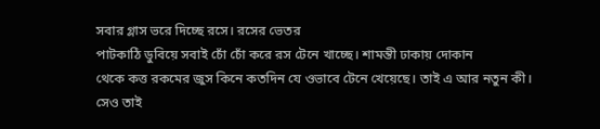সবার গ্লাস ভরে দিচ্ছে রসে। রসের ভেতর
পাটকাঠি ডুবিয়ে সবাই চোঁ চোঁ করে রস টেনে খাচ্ছে। শামন্তী ঢাকায় দোকান
থেকে কত্ত রকমের জুস কিনে কতদিন যে ওভাবে টেনে খেয়েছে। তাই এ আর নতুন কী।
সেও তাই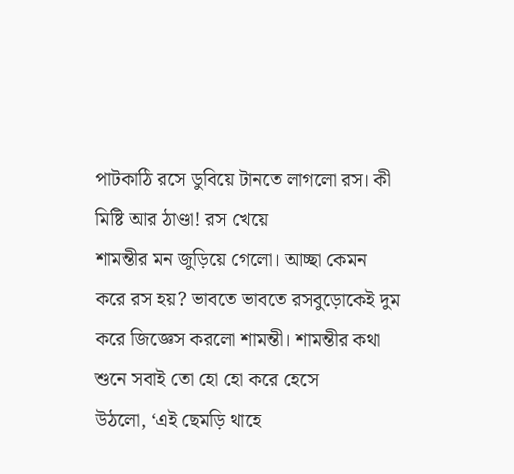পাটকাঠি রসে ডুবিয়ে টানতে লাগলো রস। কী মিষ্টি আর ঠাণ্ডা! রস খেয়ে
শামন্তীর মন জুড়িয়ে গেলো। আচ্ছা কেমন করে রস হয়? ভাবতে ভাবতে রসবুড়োকেই দুম
করে জিজ্ঞেস করলো শামন্তী। শামন্তীর কথা শুনে সবাই তো হো হো করে হেসে
উঠলো, ‘এই ছেমড়ি থাহে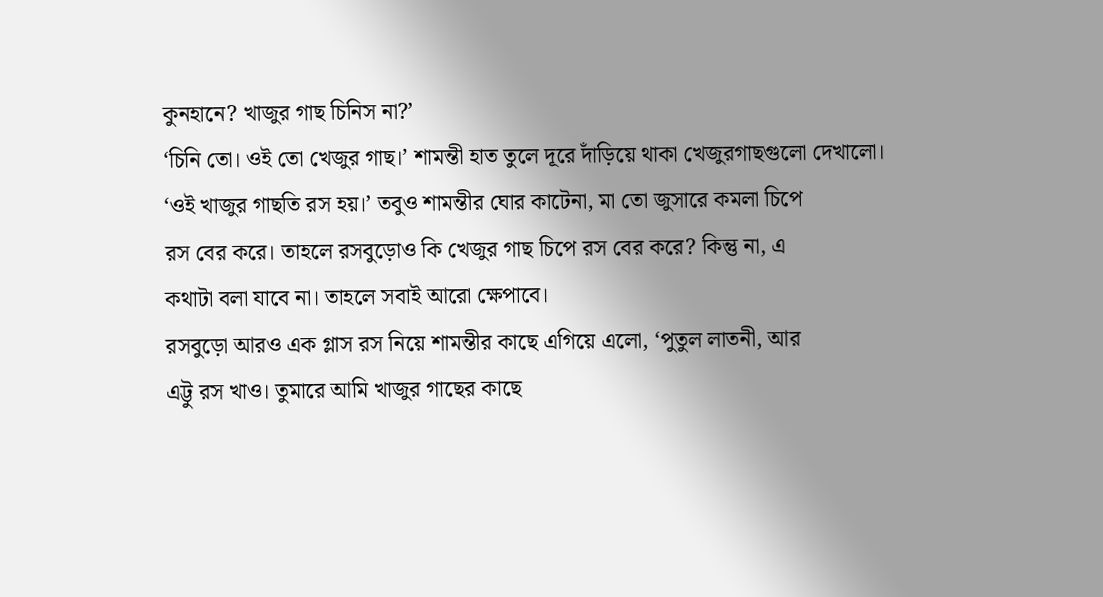কুনহানে? খাজুর গাছ চিনিস না?’
‘চিনি তো। ওই তো খেজুর গাছ।’ শামন্তী হাত তুলে দূরে দাঁড়িয়ে থাকা খেজুরগাছগুলো দেখালো।
‘ওই খাজুর গাছতি রস হয়।’ তবুও শামন্তীর ঘোর কাটেনা, মা তো জুসারে কমলা চিপে
রস বের করে। তাহলে রসবুড়োও কি খেজুর গাছ চিপে রস বের করে? কিন্তু না, এ
কথাটা বলা যাবে না। তাহলে সবাই আরো ক্ষেপাবে।
রসবুড়ো আরও এক গ্লাস রস নিয়ে শামন্তীর কাছে এগিয়ে এলো, ‘পুতুল লাতনী, আর
এট্টু রস খাও। তুমারে আমি খাজুর গাছের কাছে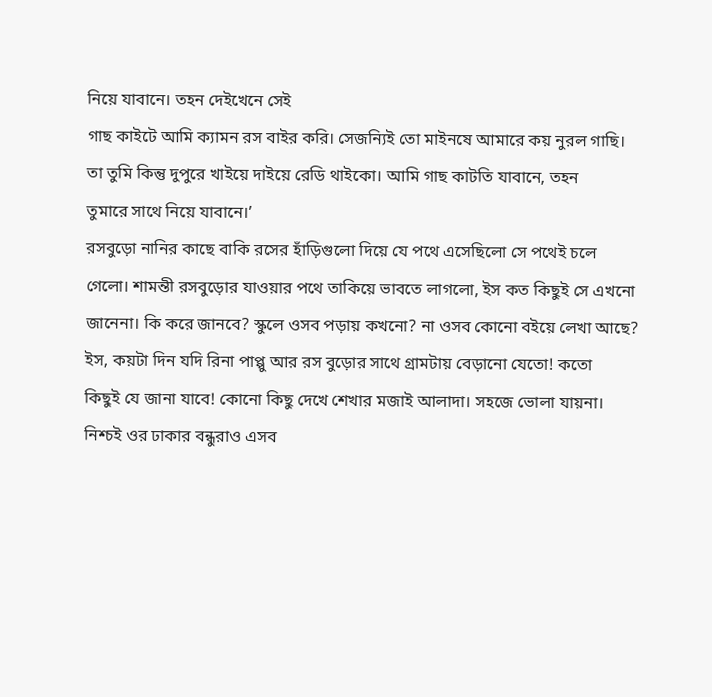নিয়ে যাবানে। তহন দেইখেনে সেই
গাছ কাইটে আমি ক্যামন রস বাইর করি। সেজন্যিই তো মাইনষে আমারে কয় নুরল গাছি।
তা তুমি কিন্তু দুপুরে খাইয়ে দাইয়ে রেডি থাইকো। আমি গাছ কাটতি যাবানে, তহন
তুমারে সাথে নিয়ে যাবানে।’
রসবুড়ো নানির কাছে বাকি রসের হাঁড়িগুলো দিয়ে যে পথে এসেছিলো সে পথেই চলে
গেলো। শামন্তী রসবুড়োর যাওয়ার পথে তাকিয়ে ভাবতে লাগলো, ইস কত কিছুই সে এখনো
জানেনা। কি করে জানবে? স্কুলে ওসব পড়ায় কখনো? না ওসব কোনো বইয়ে লেখা আছে?
ইস, কয়টা দিন যদি রিনা পাপ্পু আর রস বুড়োর সাথে গ্রামটায় বেড়ানো যেতো! কতো
কিছুই যে জানা যাবে! কোনো কিছু দেখে শেখার মজাই আলাদা। সহজে ভোলা যায়না।
নিশ্চই ওর ঢাকার বন্ধুরাও এসব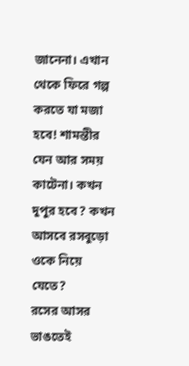জানেনা। এখান থেকে ফিরে গল্প করতে যা মজা
হবে! শামন্তীর যেন আর সময় কাটেনা। কখন দুপুর হবে? কখন আসবে রসবুড়ো ওকে নিয়ে
যেতে?
রসের আসর ভাঙতেই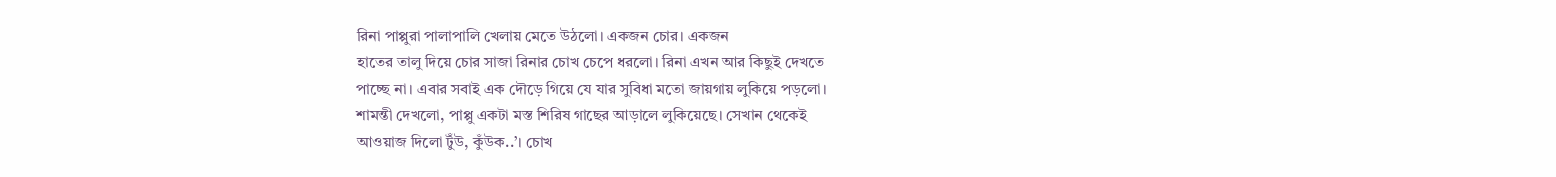রিনা পাপ্পুরা পালাপালি খেলায় মেতে উঠলো। একজন চোর। একজন
হাতের তালু দিয়ে চোর সাজা রিনার চোখ চেপে ধরলো। রিনা এখন আর কিছুই দেখতে
পাচ্ছে না। এবার সবাই এক দৌড়ে গিয়ে যে যার সুবিধা মতো জায়গায় লুকিয়ে পড়লো।
শামন্তী দেখলো, পাপ্পু একটা মস্ত শিরিষ গাছের আড়ালে লুকিয়েছে। সেখান থেকেই
আওয়াজ দিলো টুঁউ, কুঁউক..’। চোখ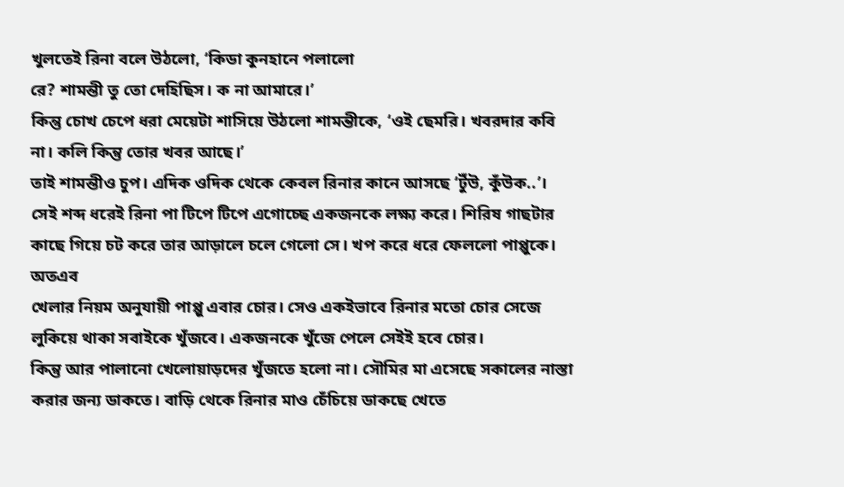খুলতেই রিনা বলে উঠলো, ‘কিডা কুনহানে পলালো
রে? শামন্তী তু তো দেহিছিস। ক না আমারে।’
কিন্তু চোখ চেপে ধরা মেয়েটা শাসিয়ে উঠলো শামন্তীকে, ‘ওই ছেমরি। খবরদার কবি না। কলি কিন্তু তোর খবর আছে।’
তাই শামন্তীও চুপ। এদিক ওদিক থেকে কেবল রিনার কানে আসছে ‘টুঁউ, কুঁউক..’।
সেই শব্দ ধরেই রিনা পা টিপে টিপে এগোচ্ছে একজনকে লক্ষ্য করে। শিরিষ গাছটার
কাছে গিয়ে চট করে তার আড়ালে চলে গেলো সে। খপ করে ধরে ফেললো পাপ্পুকে। অতএব
খেলার নিয়ম অনুযায়ী পাপ্পু এবার চোর। সেও একইভাবে রিনার মতো চোর সেজে
লুকিয়ে থাকা সবাইকে খুঁজবে। একজনকে খুঁজে পেলে সেইই হবে চোর।
কিন্তু আর পালানো খেলোয়াড়দের খুঁজতে হলো না। সৌমির মা এসেছে সকালের নাস্তা
করার জন্য ডাকতে। বাড়ি থেকে রিনার মাও চেঁচিয়ে ডাকছে খেতে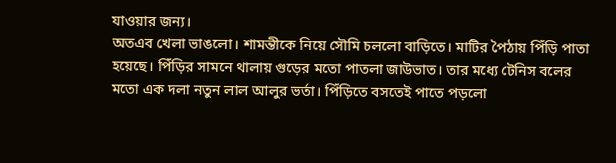যাওয়ার জন্য।
অতএব খেলা ভাঙলো। শামন্তীকে নিয়ে সৌমি চললো বাড়িতে। মাটির পৈঠায় পিঁড়ি পাতা
হয়েছে। পিঁড়ির সামনে থালায় গুড়ের মতো পাতলা জাউভাত। তার মধ্যে টেনিস বলের
মতো এক দলা নতুন লাল আলুর ভর্তা। পিঁড়িতে বসতেই পাতে পড়লো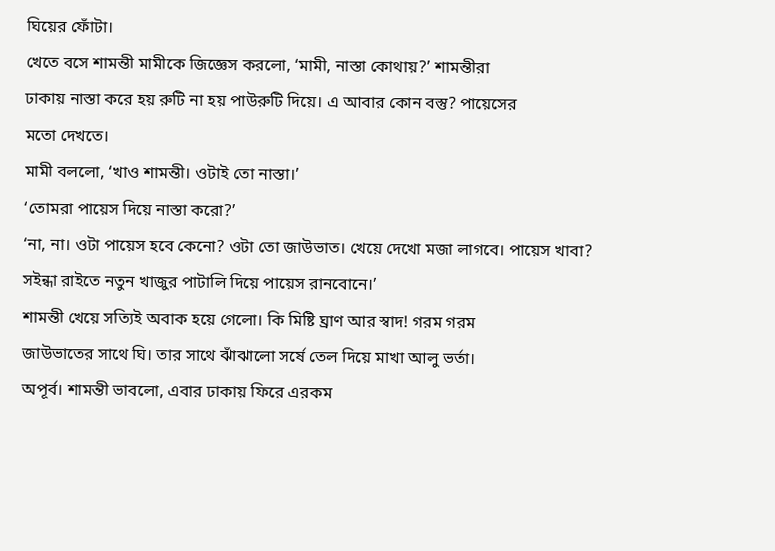ঘিয়ের ফোঁটা।
খেতে বসে শামন্তী মামীকে জিজ্ঞেস করলো, ‘মামী, নাস্তা কোথায়?’ শামন্তীরা
ঢাকায় নাস্তা করে হয় রুটি না হয় পাউরুটি দিয়ে। এ আবার কোন বস্তু? পায়েসের
মতো দেখতে।
মামী বললো, ‘খাও শামন্তী। ওটাই তো নাস্তা।’
‘তোমরা পায়েস দিয়ে নাস্তা করো?’
‘না, না। ওটা পায়েস হবে কেনো? ওটা তো জাউভাত। খেয়ে দেখো মজা লাগবে। পায়েস খাবা? সইন্ধা রাইতে নতুন খাজুর পাটালি দিয়ে পায়েস রানবোনে।’
শামন্তী খেয়ে সত্যিই অবাক হয়ে গেলো। কি মিষ্টি ঘ্রাণ আর স্বাদ! গরম গরম
জাউভাতের সাথে ঘি। তার সাথে ঝাঁঝালো সর্ষে তেল দিয়ে মাখা আলু ভর্তা।
অপূর্ব। শামন্তী ভাবলো, এবার ঢাকায় ফিরে এরকম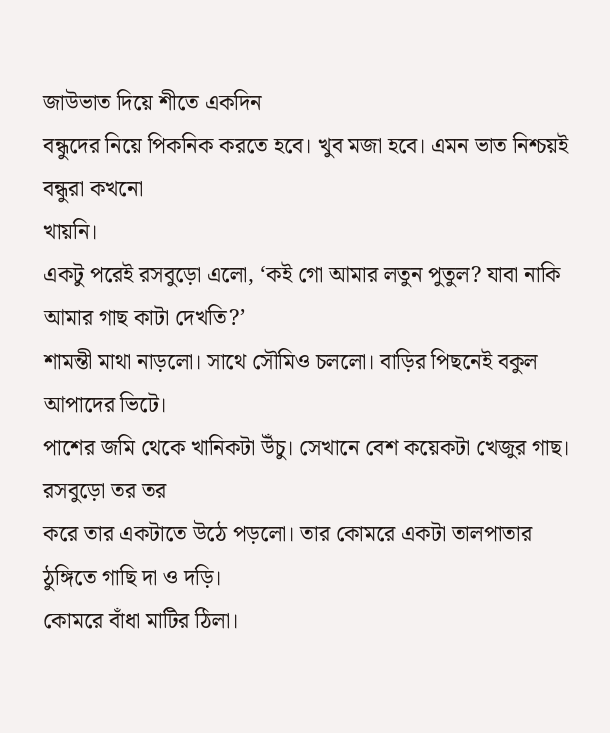জাউভাত দিয়ে শীতে একদিন
বন্ধুদের নিয়ে পিকনিক করতে হবে। খুব মজা হবে। এমন ভাত নিশ্চয়ই বন্ধুরা কখনো
খায়নি।
একটু পরেই রসবুড়ো এলো, ‘কই গো আমার লতুন পুতুল? যাবা নাকি আমার গাছ কাটা দেখতি?’
শামন্তী মাথা নাড়লো। সাথে সৌমিও চললো। বাড়ির পিছনেই বকুল আপাদের ভিটে।
পাশের জমি থেকে খানিকটা উঁচু। সেখানে বেশ কয়েকটা খেজুর গাছ। রসবুড়ো তর তর
করে তার একটাতে উঠে পড়লো। তার কোমরে একটা তালপাতার ঠুঙ্গিতে গাছি দা ও দড়ি।
কোমরে বাঁধা মাটির ঠিলা।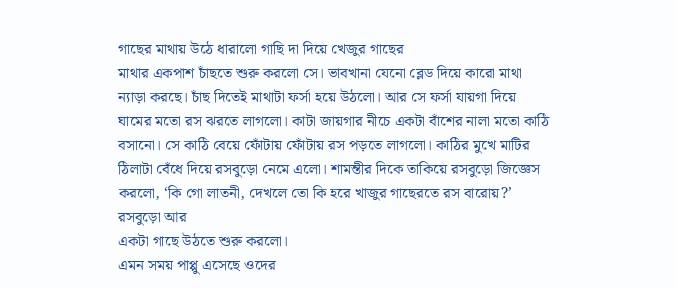গাছের মাথায় উঠে ধারালো গাছি দা দিয়ে খেজুর গাছের
মাথার একপাশ চাঁছতে শুরু করলো সে। ভাবখানা যেনো ব্লেড দিয়ে কারো মাথা
ন্যাড়া করছে। চাঁছ দিতেই মাথাটা ফর্সা হয়ে উঠলো। আর সে ফর্সা যায়গা দিয়ে
ঘামের মতো রস ঝরতে লাগলো। কাটা জায়গার নীচে একটা বাঁশের নালা মতো কাঠি
বসানো। সে কাঠি বেয়ে ফোঁটায় ফোঁটায় রস পড়তে লাগলো। কাঠির মুখে মাটির
ঠিলাটা বেঁধে দিয়ে রসবুড়ো নেমে এলো। শামন্তীর দিকে তাকিয়ে রসবুড়ো জিজ্ঞেস
করলো, ‘কি গো লাতনী, দেখলে তো কি হরে খাজুর গাছেরতে রস বারোয়?’ রসবুড়ো আর
একটা গাছে উঠতে শুরু করলো।
এমন সময় পাপ্পু এসেছে ওদের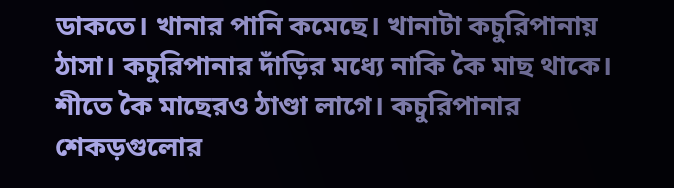ডাকতে। খানার পানি কমেছে। খানাটা কচুরিপানায় ঠাসা। কচুরিপানার দাঁড়ির মধ্যে নাকি কৈ মাছ থাকে। শীতে কৈ মাছেরও ঠাণ্ডা লাগে। কচুরিপানার শেকড়গুলোর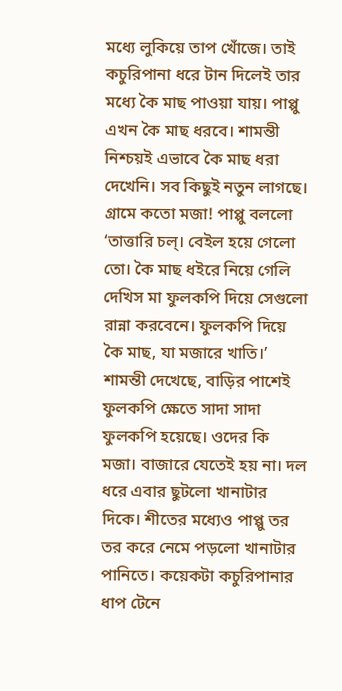মধ্যে লুকিয়ে তাপ খোঁজে। তাই কচুরিপানা ধরে টান দিলেই তার মধ্যে কৈ মাছ পাওয়া যায়। পাপ্পু এখন কৈ মাছ ধরবে। শামন্তী নিশ্চয়ই এভাবে কৈ মাছ ধরা দেখেনি। সব কিছুই নতুন লাগছে। গ্রামে কতো মজা! পাপ্পু বললো ‘তাত্তারি চল্। বেইল হয়ে গেলো তো। কৈ মাছ ধইরে নিয়ে গেলি দেখিস মা ফুলকপি দিয়ে সেগুলো রান্না করবেনে। ফুলকপি দিয়ে কৈ মাছ, যা মজারে খাতি।’ শামন্তী দেখেছে, বাড়ির পাশেই ফুলকপি ক্ষেতে সাদা সাদা ফুলকপি হয়েছে। ওদের কি মজা। বাজারে যেতেই হয় না। দল ধরে এবার ছুটলো খানাটার দিকে। শীতের মধ্যেও পাপ্পু তর তর করে নেমে পড়লো খানাটার পানিতে। কয়েকটা কচুরিপানার ধাপ টেনে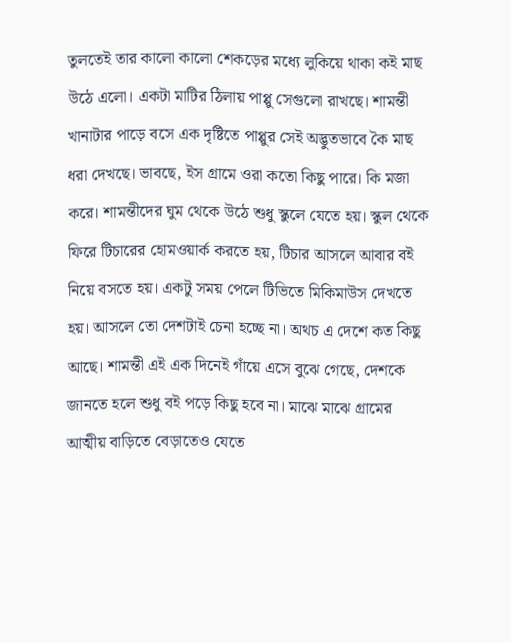তুলতেই তার কালো কালো শেকড়ের মধ্যে লুকিয়ে থাকা কই মাছ উঠে এলো। একটা মাটির ঠিলায় পাপ্পু সেগুলো রাখছে। শামন্তী খানাটার পাড়ে বসে এক দৃষ্টিতে পাপ্পুর সেই অদ্ভুতভাবে কৈ মাছ ধরা দেখছে। ভাবছে, ইস গ্রামে ওরা কতো কিছু পারে। কি মজা করে। শামন্তীদের ঘুম থেকে উঠে শুধু স্কুলে যেতে হয়। স্কুল থেকে ফিরে টিচারের হোমওয়ার্ক করতে হয়, টিচার আসলে আবার বই নিয়ে বসতে হয়। একটু সময় পেলে টিভিতে মিকিমাউস দেখতে হয়। আসলে তো দেশটাই চেনা হচ্ছে না। অথচ এ দেশে কত কিছু আছে। শামন্তী এই এক দিনেই গাঁয়ে এসে বুঝে গেছে, দেশকে জানতে হলে শুধু বই পড়ে কিছু হবে না। মাঝে মাঝে গ্রামের আত্মীয় বাড়িতে বেড়াতেও যেতে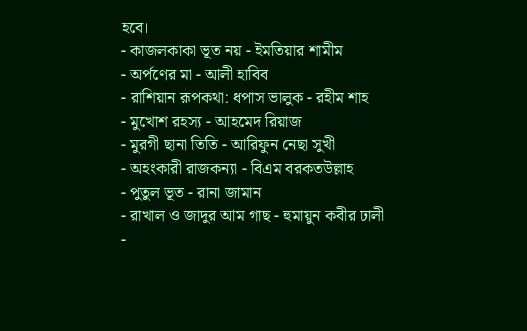হবে।
- কাজলকাকা ভূত নয় - ইমতিয়ার শামীম
- অর্পণের মা - আলী হাবিব
- রাশিয়ান রূপকথা: ধপাস ভালুক - রহীম শাহ
- মুখোশ রহস্য - আহমেদ রিয়াজ
- মুরগী ছানা তিতি - আরিফুন নেছা সুখী
- অহংকারী রাজকন্যা - বিএম বরকতউল্লাহ
- পুতুল ভূত - রানা জামান
- রাখাল ও জাদুর আম গাছ - হুমায়ুন কবীর ঢালী
-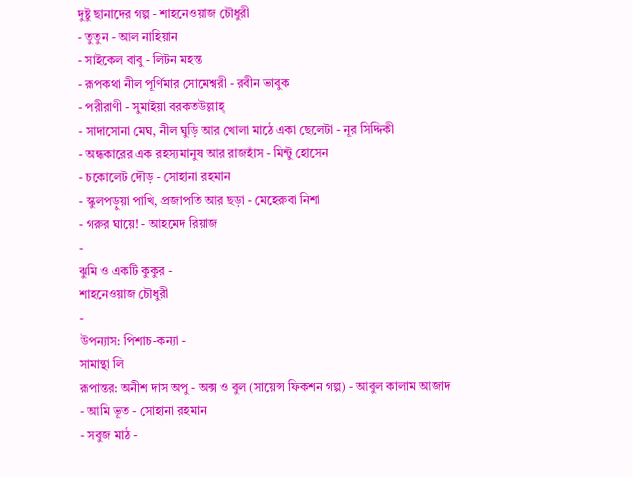দুষ্টু ছানাদের গল্প - শাহনেওয়াজ চৌধুরী
- তুতুন - আল নাহিয়ান
- সাইকেল বাবু - লিটন মহন্ত
- রূপকথা নীল পূর্ণিমার সোমেশ্বরী - রবীন ভাবুক
- পরীরাণী - সুমাইয়া বরকতউল্লাহ্
- সাদাসোনা মেঘ, নীল ঘুড়ি আর খোলা মাঠে একা ছেলেটা - নূর সিদ্দিকী
- অন্ধকারের এক রহস্যমানুষ আর রাজহাঁস - মিন্টু হোসেন
- চকোলেট দৌড় - সোহানা রহমান
- স্কুলপড়ুয়া পাখি, প্রজাপতি আর ছড়া - মেহেরুবা নিশা
- গরুর ঘায়ে! - আহমেদ রিয়াজ
-
ঝুমি ও একটি কুকুর -
শাহনেওয়াজ চৌধুরী
-
উপন্যাস: পিশাচ-কন্যা -
সামান্থা লি
রূপান্তর: অনীশ দাস অপু - অক্স ও বুল (সায়েন্স ফিকশন গল্প) - আবুল কালাম আজাদ
- আমি ভূত - সোহানা রহমান
- সবুজ মাঠ -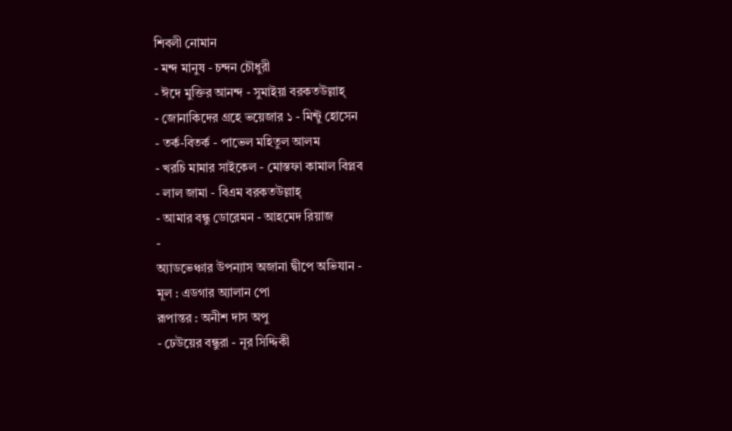শিবলী নোমান
- মন্দ মানুষ - চন্দন চৌধুরী
- ঈদে মুক্তির আনন্দ - সুমাইয়া বরকতউল্লাহ্
- জোনাকিদের গ্রহে ভয়েজার ১ - মিন্টু হোসেন
- তর্ক-বিতর্ক - পাভেল মহিতুল আলম
- খরচি মামার সাইকেল - মোস্তফা কামাল বিপ্লব
- লাল জামা - বিএম বরকতউল্লাহ্
- আমার বন্ধু ডোরেমন - আহমেদ রিয়াজ
-
অ্যাডভেঞ্চার উপন্যাস অজানা দ্বীপে অভিযান -
মূল : এডগার অ্যালান পো
রূপান্তর : অনীশ দাস অপু
- ঢেউয়ের বন্ধুরা - নূর সিদ্দিকী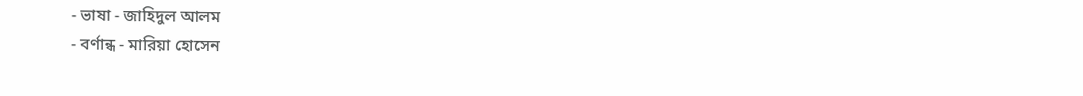- ভাষা - জাহিদুল আলম
- বর্ণান্ধ - মারিয়া হোসেন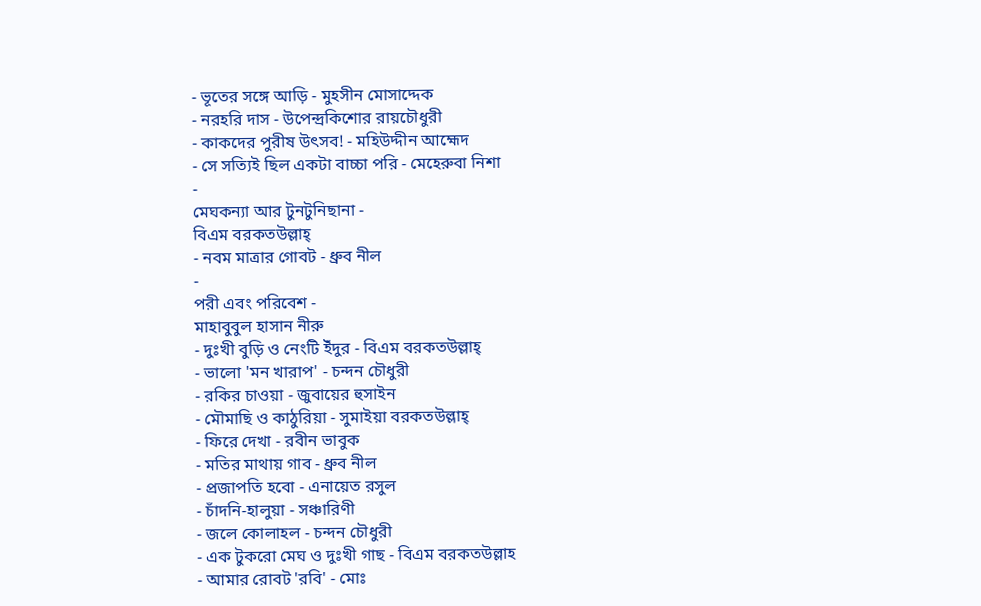- ভূতের সঙ্গে আড়ি - মুহসীন মোসাদ্দেক
- নরহরি দাস - উপেন্দ্রকিশোর রায়চৌধুরী
- কাকদের পুরীষ উৎসব! - মহিউদ্দীন আহ্মেদ
- সে সত্যিই ছিল একটা বাচ্চা পরি - মেহেরুবা নিশা
-
মেঘকন্যা আর টুনটুনিছানা -
বিএম বরকতউল্লাহ্
- নবম মাত্রার গোবট - ধ্রুব নীল
-
পরী এবং পরিবেশ -
মাহাবুবুল হাসান নীরু
- দুঃখী বুড়ি ও নেংটি ইঁদুর - বিএম বরকতউল্লাহ্
- ভালো 'মন খারাপ' - চন্দন চৌধুরী
- রকির চাওয়া - জুবায়ের হুসাইন
- মৌমাছি ও কাঠুরিয়া - সুমাইয়া বরকতউল্লাহ্
- ফিরে দেখা - রবীন ভাবুক
- মতির মাথায় গাব - ধ্রুব নীল
- প্রজাপতি হবো - এনায়েত রসুল
- চাঁদনি-হালুয়া - সঞ্চারিণী
- জলে কোলাহল - চন্দন চৌধুরী
- এক টুকরো মেঘ ও দুঃখী গাছ - বিএম বরকতউল্লাহ
- আমার রোবট 'রবি' - মোঃ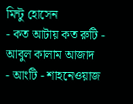মিন্টু হোসেন
- কত আটায় কত রুটি - আবুল কালাম আজাদ
- আংটি - শাহনেওয়াজ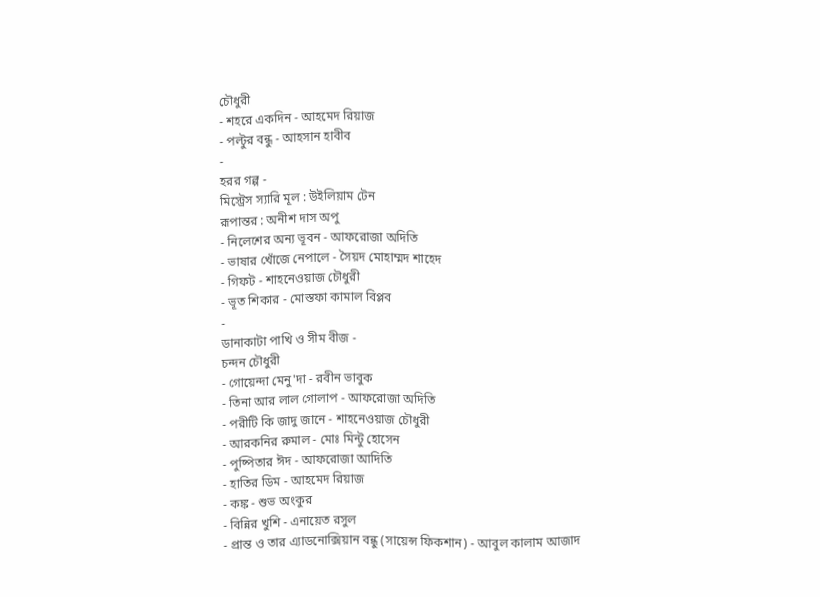চৌধুরী
- শহরে একদিন - আহমেদ রিয়াজ
- পল্টুর বন্ধু - আহসান হাবীব
-
হরর গল্প -
মিস্ট্রেস স্যারি মূল : উইলিয়াম টেন
রূপান্তর : অনীশ দাস অপু
- নিলেশের অন্য ভূবন - আফরোজা অদিতি
- ভাষার খোঁজে নেপালে - সৈয়দ মোহাম্মদ শাহেদ
- গিফট - শাহনেওয়াজ চৌধুরী
- ভূত শিকার - মোস্তফা কামাল বিপ্লব
-
ডানাকাটা পাখি ও সীম বীজ -
চন্দন চৌধুরী
- গোয়েন্দা মেনু'দা - রবীন ভাবুক
- তিনা আর লাল গোলাপ - আফরোজা অদিতি
- পরীটি কি জাদু জানে - শাহনেওয়াজ চৌধুরী
- আরকনির রুমাল - মোঃ মিন্টু হোসেন
- পুষ্পিতার ঈদ - আফরোজা আদিতি
- হাতির ডিম - আহমেদ রিয়াজ
- কঙ্ক - শুভ অংকুর
- বিন্নির খুশি - এনায়েত রসুল
- প্রান্ত ও তার এ্যাডনোক্সিয়ান বন্ধু (সায়েন্স ফিকশান) - আবুল কালাম আজাদ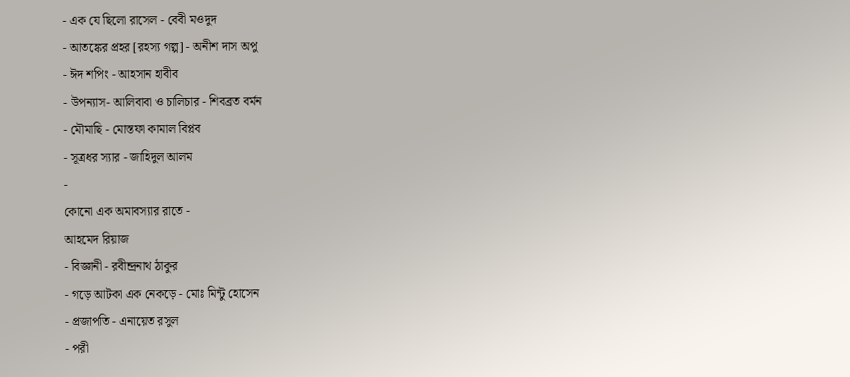- এক যে ছিলো রাসেল - বেবী মওদুদ
- আতঙ্কের প্রহর [রহস্য গল্প] - অনীশ দাস অপু
- ঈদ শপিং - আহসান হাবীব
- উপন্যাস- আলিবাবা ও চালিচার - শিবব্রত বর্মন
- মৌমাছি - মোস্তফা কামাল বিপ্লব
- সূত্রধর স্যার - জাহিদুল আলম
-
কোনো এক অমাবস্যার রাতে -
আহমেদ রিয়াজ
- বিজ্ঞানী - রবীন্দ্রনাথ ঠাকুর
- গড়ে আটকা এক নেকড়ে - মোঃ মিন্টু হোসেন
- প্রজাপতি - এনায়েত রসুল
- পরী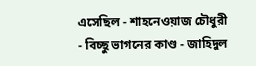এসেছিল - শাহনেওয়াজ চৌধুরী
- বিচ্ছু ভাগনের কাণ্ড - জাহিদুল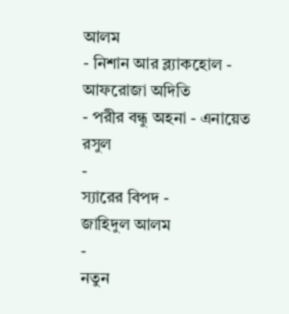আলম
- নিশান আর ব্ল্যাকহোল - আফরোজা অদিতি
- পরীর বন্ধু অহনা - এনায়েত রসুল
-
স্যারের বিপদ -
জাহিদুল আলম
-
নতুন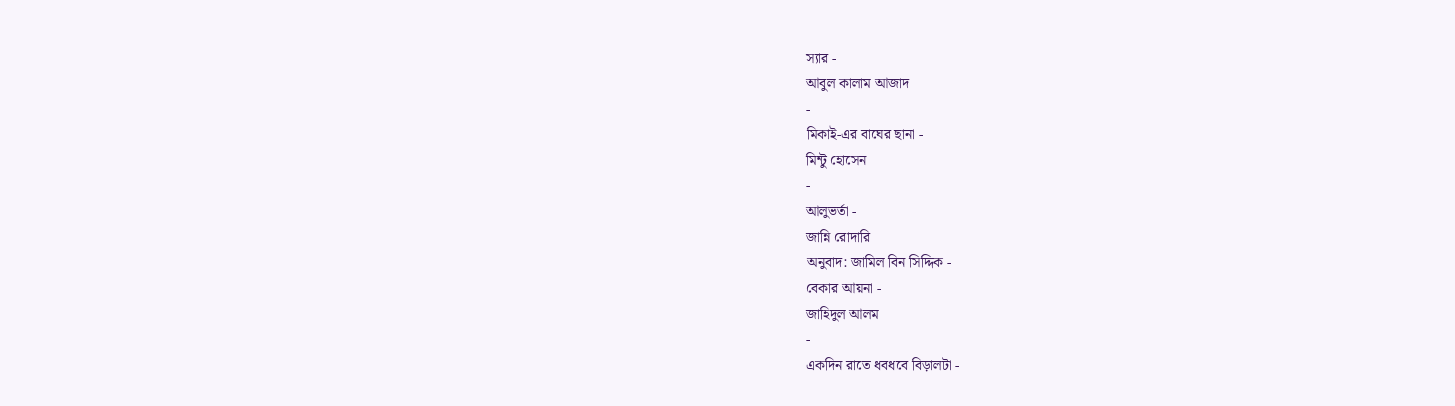স্যার -
আবুল কালাম আজাদ
-
মিকাই-এর বাঘের ছানা -
মিন্টু হোসেন
-
আলুভর্তা -
জান্নি রোদারি
অনুবাদ: জামিল বিন সিদ্দিক -
বেকার আয়না -
জাহিদুল আলম
-
একদিন রাতে ধবধবে বিড়ালটা -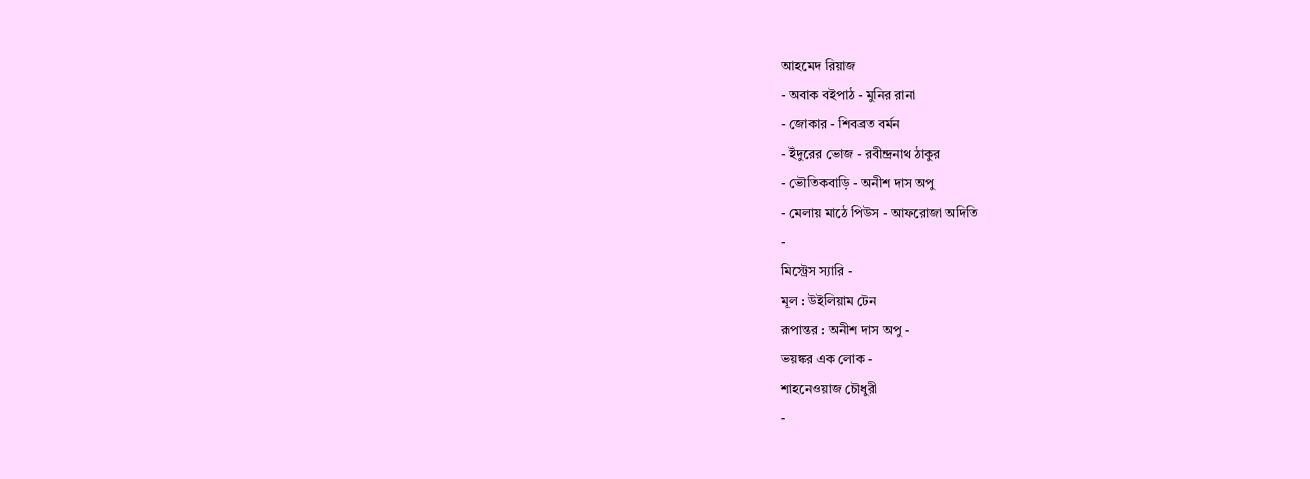আহমেদ রিয়াজ
- অবাক বইপাঠ - মুনির রানা
- জোকার - শিবব্রত বর্মন
- ইঁদুরের ভোজ - রবীন্দ্রনাথ ঠাকুর
- ভৌতিকবাড়ি - অনীশ দাস অপু
- মেলায় মাঠে পিউস - আফরোজা অদিতি
-
মিস্ট্রেস স্যারি -
মূল : উইলিয়াম টেন
রূপান্তর : অনীশ দাস অপু -
ভয়ঙ্কর এক লোক -
শাহনেওয়াজ চৌধুরী
-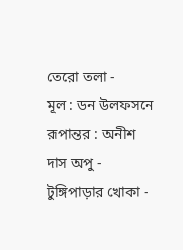তেরো তলা -
মূল : ডন উলফসনে
রূপান্তর : অনীশ দাস অপু -
টুঙ্গিপাড়ার খোকা -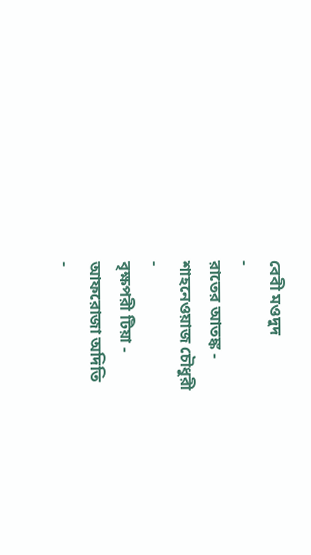বেবী মওদুদ
-
রাতের আতঙ্ক -
শাহনেওয়াজ চৌধুরী
-
বৃক্ষপরী টিয়া -
আফরোজা অদিতি
-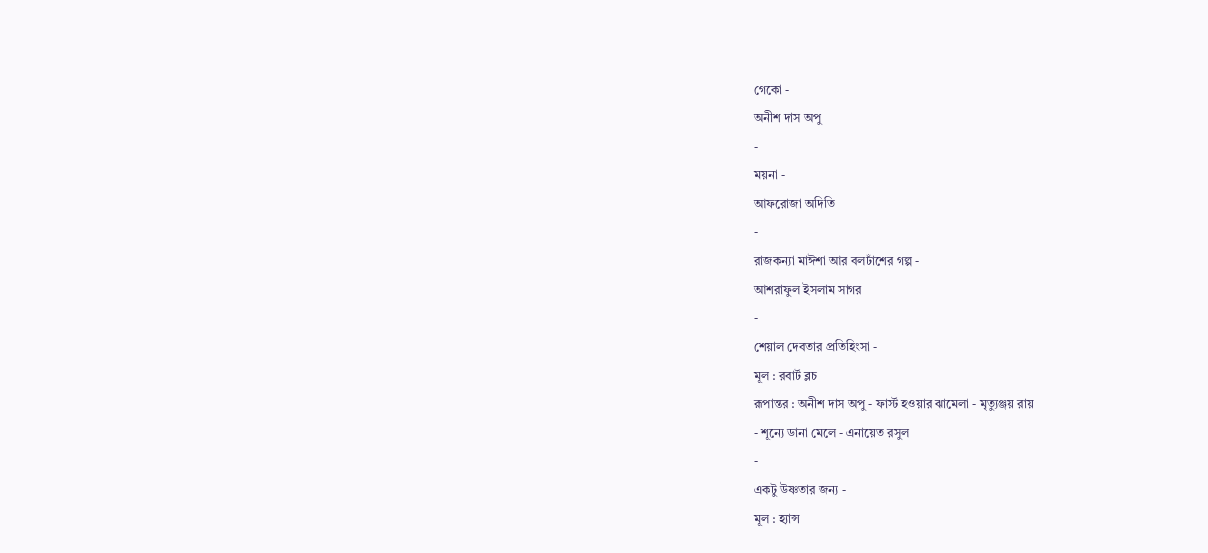গেকো -
অনীশ দাস অপু
-
ময়না -
আফরোজা অদিতি
-
রাজকন্যা মাঈশা আর বলঢাঁশের গল্প -
আশরাফুল ইসলাম সাগর
-
শেয়াল দেবতার প্রতিহিংসা -
মূল : রবার্ট ব্লচ
রূপান্তর : অনীশ দাস অপু - ফার্স্ট হওয়ার ঝামেলা - মৃত্যুঞ্জয় রায়
- শূন্যে ডানা মেলে - এনায়েত রসুল
-
একটু উষ্ণতার জন্য -
মূল : হ্যান্স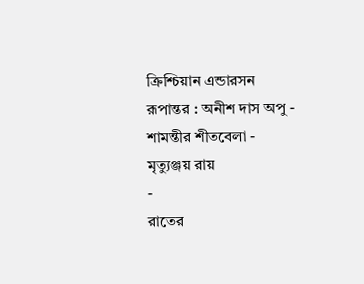ক্রিশ্চিয়ান এন্ডারসন
রূপান্তর : অনীশ দাস অপু -
শামন্তীর শীতবেলা -
মৃত্যুঞ্জয় রায়
-
রাতের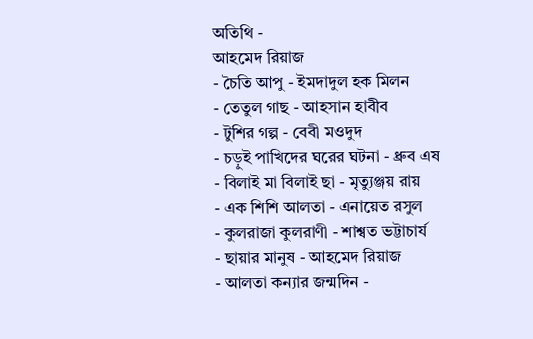অতিথি -
আহমেদ রিয়াজ
- চৈতি আপু - ইমদাদুল হক মিলন
- তেতুল গাছ - আহসান হাবীব
- টুশির গল্প - বেবী মওদুদ
- চড়ুই পাখিদের ঘরের ঘটনা - ধ্রুব এষ
- বিলাই মা বিলাই ছা - মৃত্যুঞ্জয় রায়
- এক শিশি আলতা - এনায়েত রসুল
- কুলরাজা কুলরাণী - শাশ্বত ভট্টাচার্য
- ছায়ার মানুষ - আহমেদ রিয়াজ
- আলতা কন্যার জন্মদিন -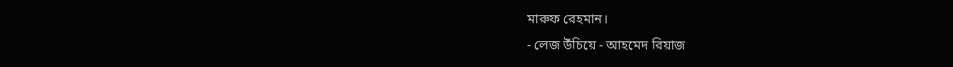মারুফ রেহমান।
- লেজ উঁচিয়ে - আহমেদ রিয়াজ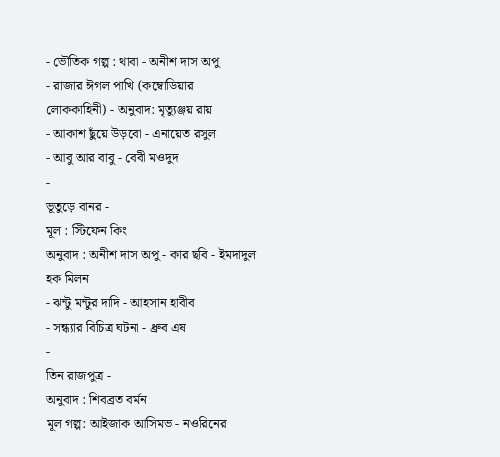- ভৌতিক গল্প : থাবা - অনীশ দাস অপু
- রাজার ঈগল পাখি (কম্বোডিয়ার লোককাহিনী) - অনুবাদ: মৃত্যুঞ্জয় রায়
- আকাশ ছুঁয়ে উড়বো - এনায়েত রসুল
- আবু আর বাবু - বেবী মওদুদ
-
ভূতুড়ে বানর -
মূল : স্টিফেন কিং
অনুবাদ : অনীশ দাস অপু - কার ছবি - ইমদাদুল হক মিলন
- ঝন্টু মন্টুর দাদি - আহসান হাবীব
- সন্ধ্যার বিচিত্র ঘটনা - ধ্রুব এষ
-
তিন রাজপুত্র -
অনুবাদ : শিবব্রত বর্মন
মূল গল্প: আইজাক আসিমভ - নওরিনের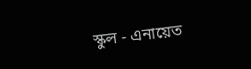স্কুল - এনায়েত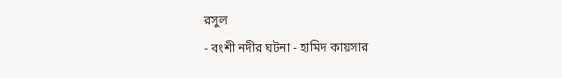রসুল
- বংশী নদীর ঘটনা - হামিদ কায়সার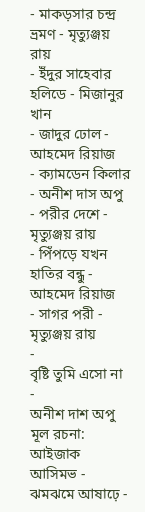- মাকড়সার চন্দ্র ভ্রমণ - মৃত্যুঞ্জয় রায়
- ইঁদুর সাহেবার হলিডে - মিজানুর খান
- জাদুর ঢোল - আহমেদ রিয়াজ
- ক্যামডেন কিলার - অনীশ দাস অপু
- পরীর দেশে - মৃত্যুঞ্জয় রায়
- পিঁপড়ে যখন হাতির বন্ধু - আহমেদ রিয়াজ
- সাগর পরী - মৃত্যুঞ্জয় রায়
-
বৃষ্টি তুমি এসো না -
অনীশ দাশ অপু
মূল রচনা: আইজাক আসিমভ - ঝমঝমে আষাঢ়ে -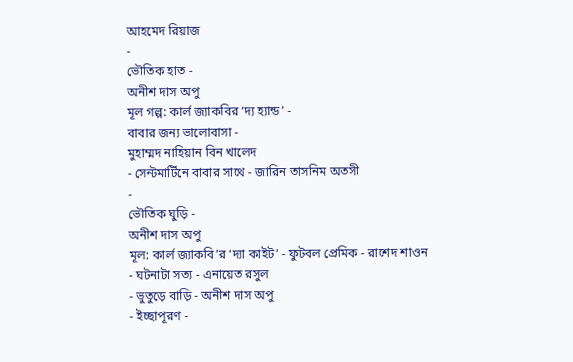আহমেদ রিয়াজ
-
ভৌতিক হাত -
অনীশ দাস অপু
মূল গল্প: কার্ল জ্যাকবির ‘দ্য হ্যান্ড’ -
বাবার জন্য ভালোবাসা -
মুহাম্মদ নাহিয়ান বিন খালেদ
- সেন্টমার্টিনে বাবার সাথে - জারিন তাসনিম অতসী
-
ভৌতিক ঘুড়ি -
অনীশ দাস অপু
মূল: কার্ল জ্যাকবি’র ‘দ্যা কাইট’ - ফুটবল প্রেমিক - রাশেদ শাওন
- ঘটনাটা সত্য - এনায়েত রসুল
- ভুতুড়ে বাড়ি - অনীশ দাস অপু
- ইচ্ছাপূরণ -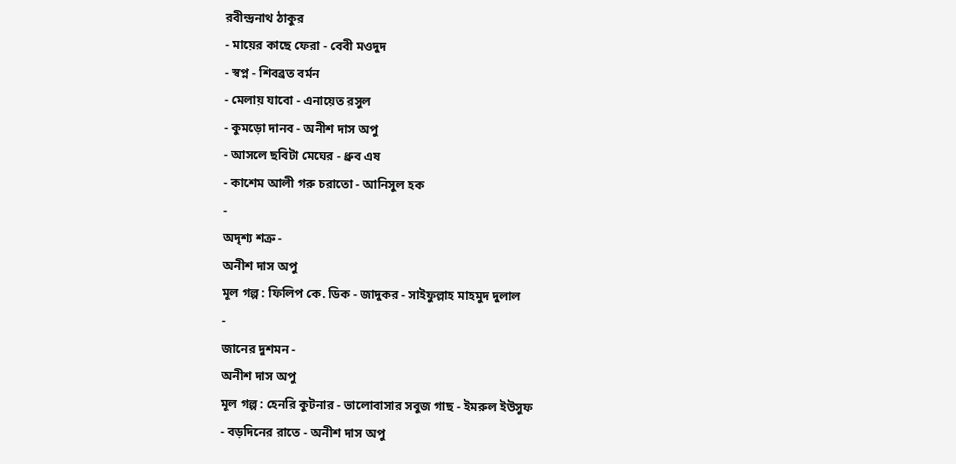রবীন্দ্রনাথ ঠাকুর
- মায়ের কাছে ফেরা - বেবী মওদুদ
- স্বপ্ন - শিবব্রত বর্মন
- মেলায় যাবো - এনায়েত রসুল
- কুমড়ো দানব - অনীশ দাস অপু
- আসলে ছবিটা মেঘের - ধ্রুব এষ
- কাশেম আলী গরু চরাতো - আনিসুল হক
-
অদৃশ্য শত্রু -
অনীশ দাস অপু
মূল গল্প : ফিলিপ কে. ডিক - জাদুকর - সাইফুল্লাহ মাহমুদ দুলাল
-
জানের দুশমন -
অনীশ দাস অপু
মূল গল্প : হেনরি কুটনার - ভালোবাসার সবুজ গাছ - ইমরুল ইউসুফ
- বড়দিনের রাতে - অনীশ দাস অপু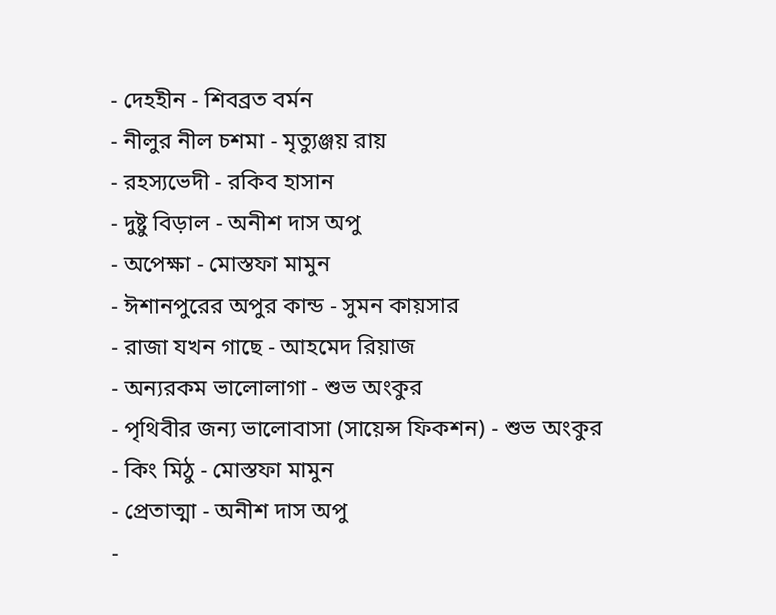- দেহহীন - শিবব্রত বর্মন
- নীলুর নীল চশমা - মৃত্যুঞ্জয় রায়
- রহস্যভেদী - রকিব হাসান
- দুষ্টু বিড়াল - অনীশ দাস অপু
- অপেক্ষা - মোস্তফা মামুন
- ঈশানপুরের অপুর কান্ড - সুমন কায়সার
- রাজা যখন গাছে - আহমেদ রিয়াজ
- অন্যরকম ভালোলাগা - শুভ অংকুর
- পৃথিবীর জন্য ভালোবাসা (সায়েন্স ফিকশন) - শুভ অংকুর
- কিং মিঠু - মোস্তফা মামুন
- প্রেতাত্মা - অনীশ দাস অপু
-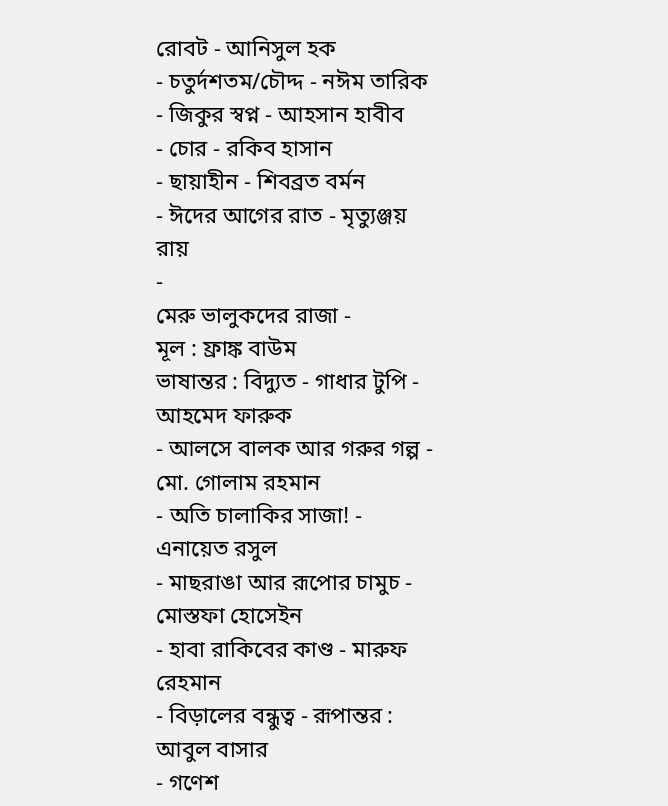রোবট - আনিসুল হক
- চতুর্দশতম/চৌদ্দ - নঈম তারিক
- জিকুর স্বপ্ন - আহসান হাবীব
- চোর - রকিব হাসান
- ছায়াহীন - শিবব্রত বর্মন
- ঈদের আগের রাত - মৃত্যুঞ্জয় রায়
-
মেরু ভালুকদের রাজা -
মূল : ফ্রাঙ্ক বাউম
ভাষান্তর : বিদ্যুত - গাধার টুপি - আহমেদ ফারুক
- আলসে বালক আর গরুর গল্প - মো. গোলাম রহমান
- অতি চালাকির সাজা! - এনায়েত রসুল
- মাছরাঙা আর রূপোর চামুচ - মোস্তফা হোসেইন
- হাবা রাকিবের কাণ্ড - মারুফ রেহমান
- বিড়ালের বন্ধুত্ব - রূপান্তর : আবুল বাসার
- গণেশ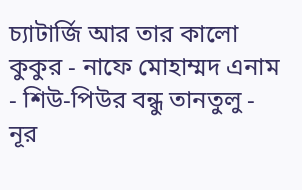চ্যাটার্জি আর তার কালো কুকুর - নাফে মোহাম্মদ এনাম
- শিউ-পিউর বন্ধু তানতুলু - নূর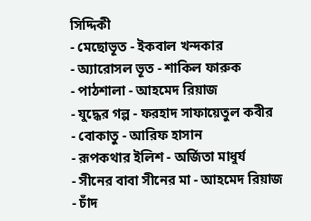সিদ্দিকী
- মেছোভূত - ইকবাল খন্দকার
- অ্যারোসল ভূত - শাকিল ফারুক
- পাঠশালা - আহমেদ রিয়াজ
- যুদ্ধের গল্প - ফরহাদ সাফায়েতুল কবীর
- বোকাতু - আরিফ হাসান
- রূপকথার ইলিশ - অর্জিতা মাধুর্য
- সীনের বাবা সীনের মা - আহমেদ রিয়াজ
- চাঁদ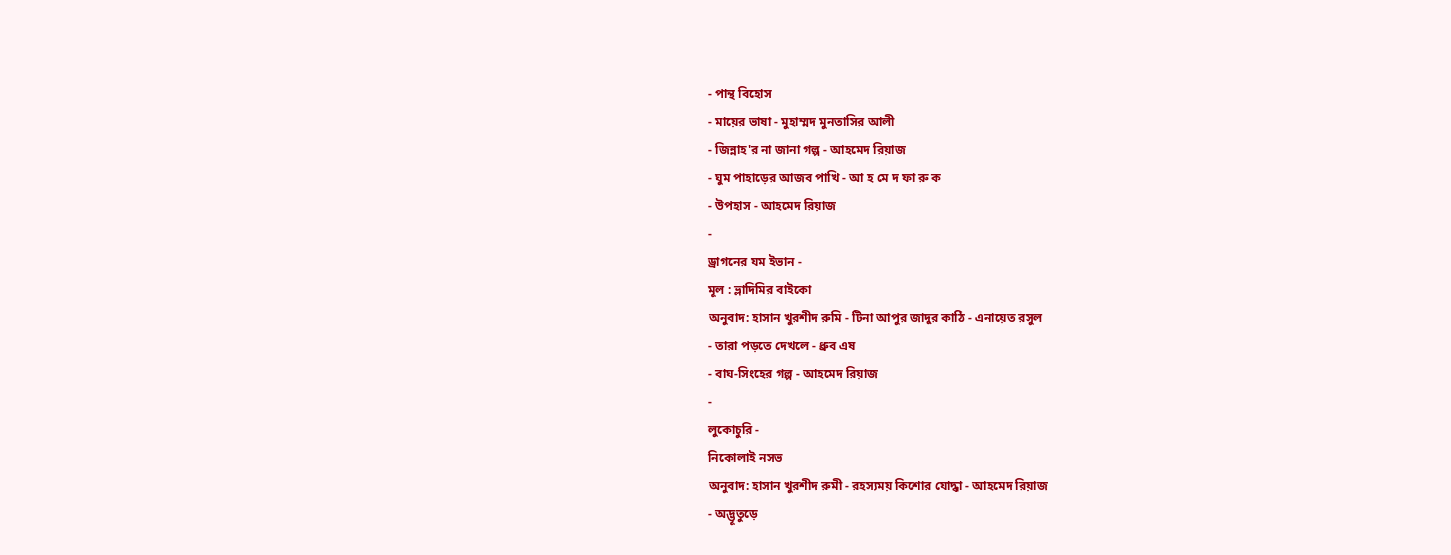- পান্থ বিহোস
- মায়ের ভাষা - মুহাম্মদ মুনতাসির আলী
- জিন্নাহ'র না জানা গল্প - আহমেদ রিয়াজ
- ঘুম পাহাড়ের আজব পাখি - আ হ মে দ ফা রু ক
- উপহাস - আহমেদ রিয়াজ
-
ড্রাগনের যম ইভান -
মূল : ভ্লাদিমির বাইকো
অনুবাদ: হাসান খুরশীদ রুমি - টিনা আপুর জাদুর কাঠি - এনায়েত রসুল
- তারা পড়তে দেখলে - ধ্রুব এষ
- বাঘ-সিংহের গল্প - আহমেদ রিয়াজ
-
লুকোচুরি -
নিকোলাই নসভ
অনুবাদ: হাসান খুরশীদ রুমী - রহস্যময় কিশোর যোদ্ধা - আহমেদ রিয়াজ
- অদ্ভূতুড়ে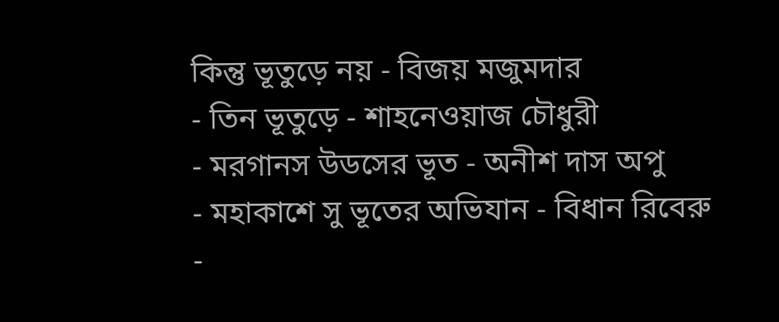কিন্তু ভূতুড়ে নয় - বিজয় মজুমদার
- তিন ভূতুড়ে - শাহনেওয়াজ চৌধুরী
- মরগানস উডসের ভূত - অনীশ দাস অপু
- মহাকাশে সু ভূতের অভিযান - বিধান রিবেরু
-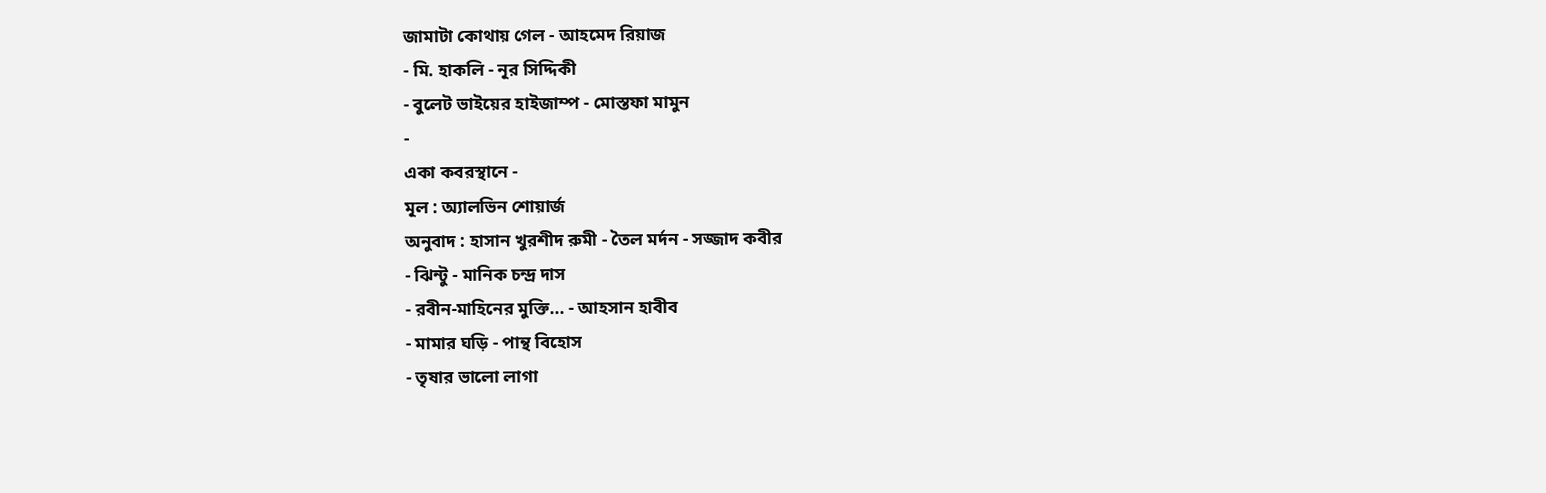জামাটা কোথায় গেল - আহমেদ রিয়াজ
- মি. হাকলি - নূর সিদ্দিকী
- বুলেট ভাইয়ের হাইজাম্প - মোস্তফা মামুন
-
একা কবরস্থানে -
মূল : অ্যালভিন শোয়ার্জ
অনুবাদ : হাসান খুরশীদ রুমী - তৈল মর্দন - সজ্জাদ কবীর
- ঝিন্টু - মানিক চন্দ্র দাস
- রবীন-মাহিনের মুক্তি... - আহসান হাবীব
- মামার ঘড়ি - পান্থ বিহোস
- তৃষার ভালো লাগা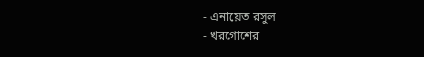- এনায়েত রসুল
- খরগোশের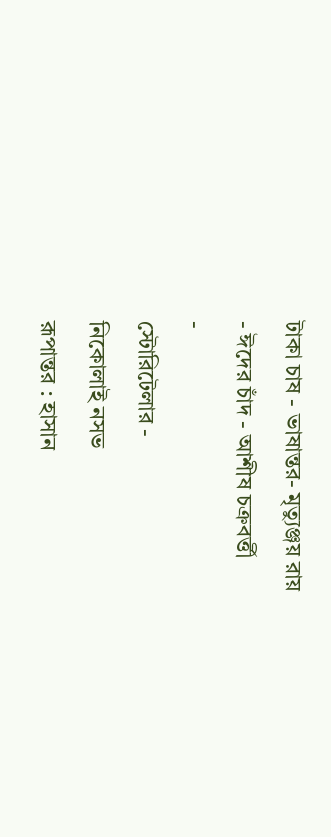টাকা চাষ - ভাষান্তর- মৃত্যুঞ্জয় রায়
- ঈদের চাঁদ - আশীষ চক্রবর্ত্তী
-
স্টোরিটেলার -
নিকোলাই নসভ
রূপান্তর : হাসান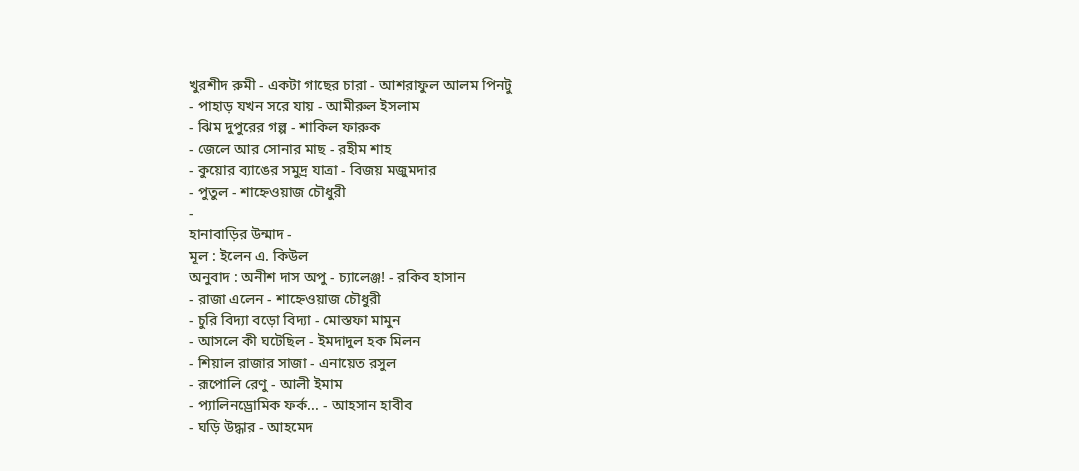খুরশীদ রুমী - একটা গাছের চারা - আশরাফুল আলম পিনটু
- পাহাড় যখন সরে যায় - আমীরুল ইসলাম
- ঝিম দুপুরের গল্প - শাকিল ফারুক
- জেলে আর সোনার মাছ - রহীম শাহ
- কুয়োর ব্যাঙের সমুদ্র যাত্রা - বিজয় মজুমদার
- পুতুল - শাহ্নেওয়াজ চৌধুরী
-
হানাবাড়ির উন্মাদ -
মূল : ইলেন এ. কিউল
অনুবাদ : অনীশ দাস অপু - চ্যালেঞ্জ! - রকিব হাসান
- রাজা এলেন - শাহ্নেওয়াজ চৌধুরী
- চুরি বিদ্যা বড়ো বিদ্যা - মোস্তফা মামুন
- আসলে কী ঘটেছিল - ইমদাদুল হক মিলন
- শিয়াল রাজার সাজা - এনায়েত রসুল
- রূপোলি রেণু - আলী ইমাম
- প্যালিনড্রোমিক ফর্ক... - আহসান হাবীব
- ঘড়ি উদ্ধার - আহমেদ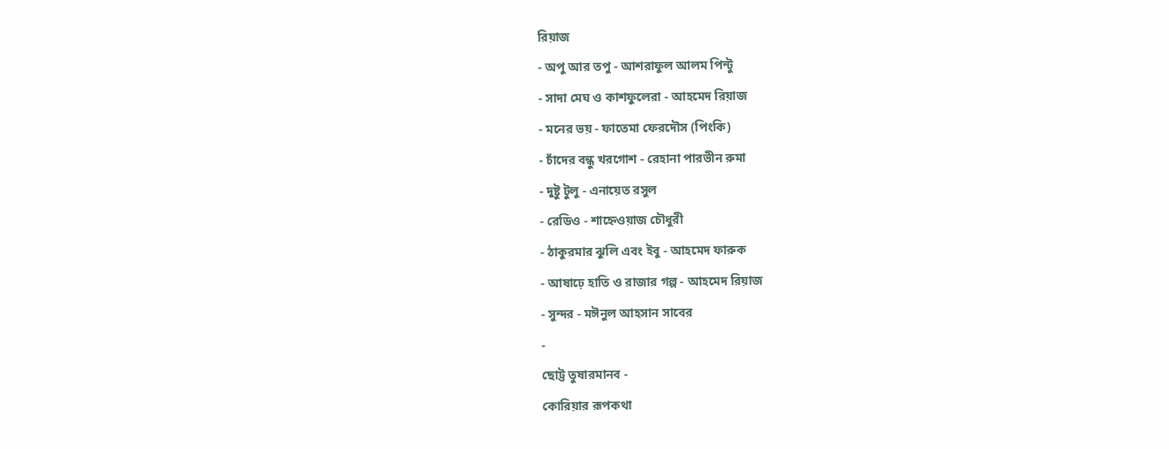রিয়াজ
- অপু আর তপু - আশরাফুল আলম পিন্টু
- সাদা মেঘ ও কাশফুলেরা - আহমেদ রিয়াজ
- মনের ভয় - ফাতেমা ফেরদৌস (পিংকি)
- চাঁদের বন্ধু খরগোশ - রেহানা পারভীন রুমা
- দুষ্টু টুলু - এনায়েত রসুল
- রেডিও - শাহ্নেওয়াজ চৌধুরী
- ঠাকুরমার ঝুলি এবং ইবু - আহমেদ ফারুক
- আষাঢ়ে হাতি ও রাজার গল্প - আহমেদ রিয়াজ
- সুন্দর - মঈনুল আহসান সাবের
-
ছোট্ট তুষারমানব -
কোরিয়ার রূপকথা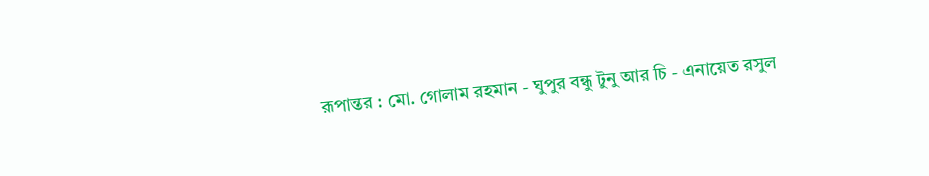রূপান্তর : মো. গোলাম রহমান - ঘুপুর বন্ধু টুনু আর চি - এনায়েত রসুল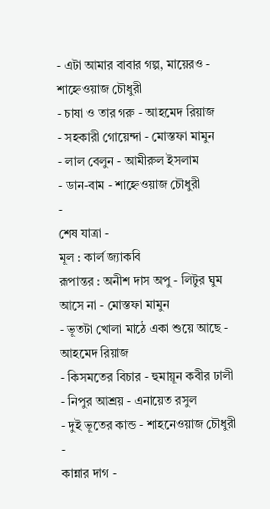- এটা আমার বাবার গল্প, মায়েরও - শাহ্নেওয়াজ চৌধুরী
- চাষা ও তার গরু - আহমেদ রিয়াজ
- সহকারী গোয়েন্দা - মোস্তফা মামুন
- লাল বেলুন - আমীরুল ইসলাম
- ডান-বাম - শাহ্নেওয়াজ চৌধুরী
-
শেষ যাত্রা -
মূল : কার্ল জ্যাকবি
রূপান্তর : অনীশ দাস অপু - লিটুর ঘুম আসে না - মোস্তফা মামুন
- ভূতটা খোলা মাঠে একা শুয়ে আছে - আহমেদ রিয়াজ
- কিসমতের বিচার - হুমায়ূন কবীর ঢালী
- নিপুর আশ্রয় - এনায়েত রসুল
- দুই ভূতের কান্ড - শাহনেওয়াজ চৌধুরী
-
কান্নার দাগ -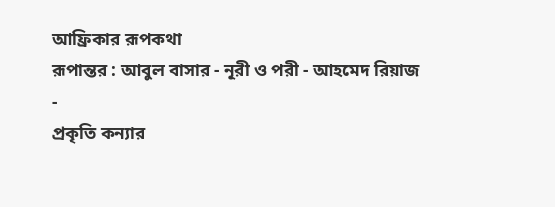আফ্রিকার রূপকথা
রূপান্তর : আবুল বাসার - নূরী ও পরী - আহমেদ রিয়াজ
-
প্রকৃতি কন্যার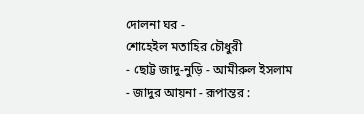দোলনা ঘর -
শোহেইল মতাহির চৌধুরী
- ছোট্ট জাদু-নুড়ি - আমীরুল ইসলাম
- জাদুর আয়না - রূপান্তর :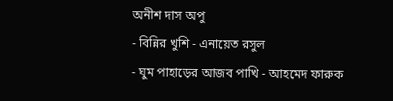অনীশ দাস অপু
- বিন্নির খুশি - এনায়েত রসুল
- ঘুম পাহাড়ের আজব পাখি - আহমেদ ফারুক